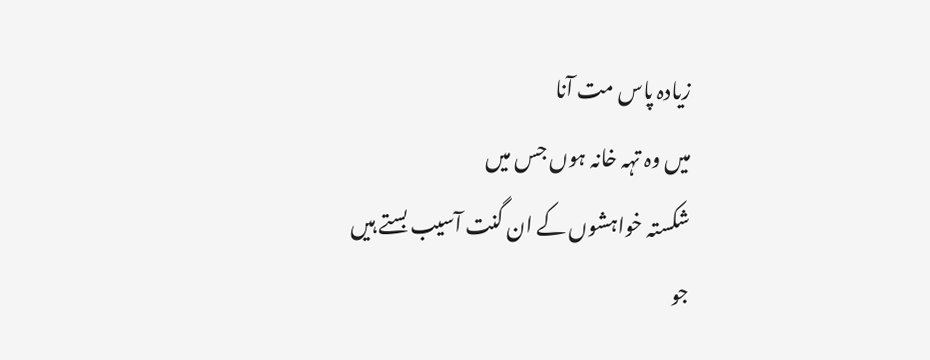زیادہ پاس مت آنا
میں وہ تہہ خانہ ہوں جس میں
شکستہ خواہشوں کے ان گنت آسیب بستے ہیں
جو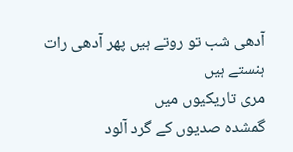آدھی شب تو روتے ہیں پھر آدھی رات ہنستے ہیں
مری تاریکیوں میں
گمشدہ صدیوں کے گرد آلود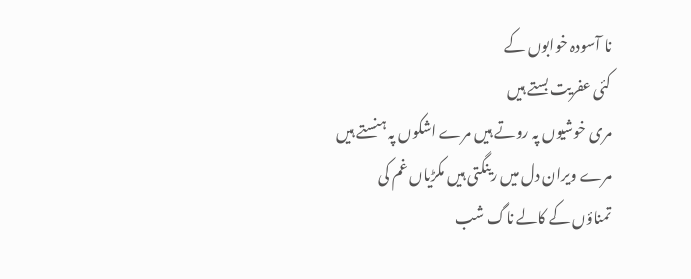نا آسودہ خوابوں کے
کئی عفریت بستے ہیں
مری خوشیوں پہ روتے ہیں مرے اشکوں پہ ہنستے ہیں
مرے ویران دل میں رینگتی ہیں مکڑیاں غم کی
تمناؤں کے کالے ناگ شب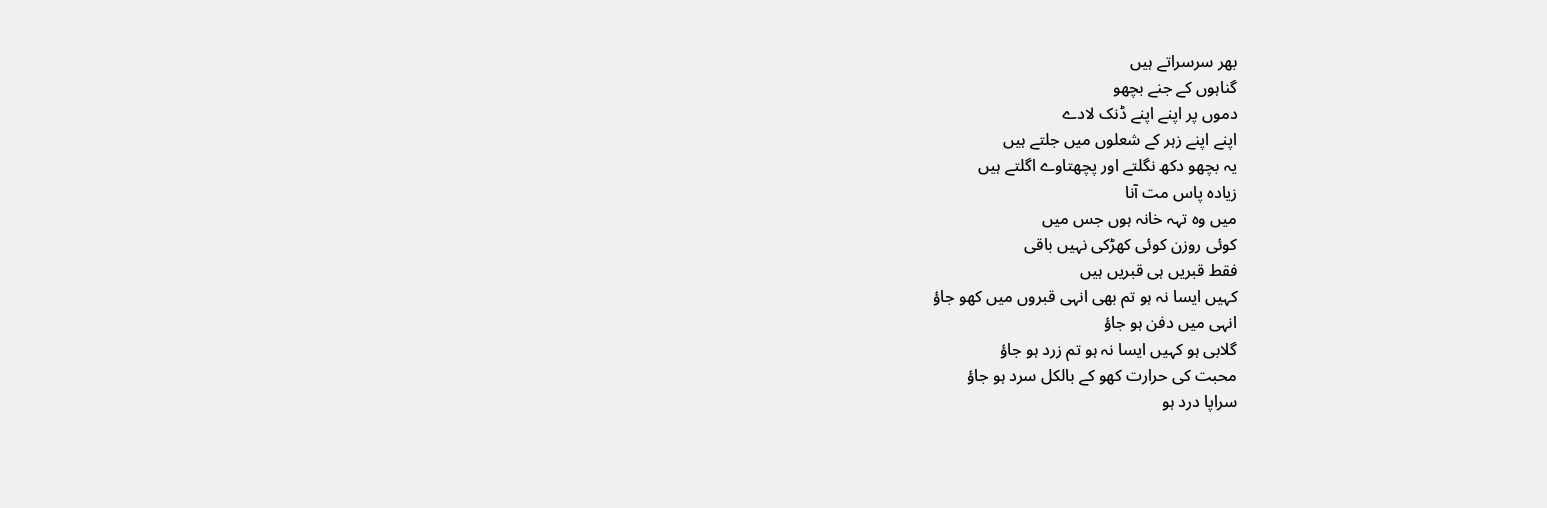بھر سرسراتے ہیں
گناہوں کے جنے بچھو
دموں پر اپنے اپنے ڈنک لادے
اپنے اپنے زہر کے شعلوں میں جلتے ہیں
یہ بچھو دکھ نگلتے اور پچھتاوے اگلتے ہیں
زیادہ پاس مت آنا
میں وہ تہہ خانہ ہوں جس میں
کوئی روزن کوئی کھڑکی نہیں باقی
فقط قبریں ہی قبریں ہیں
کہیں ایسا نہ ہو تم بھی انہی قبروں میں کھو جاؤ
انہی میں دفن ہو جاؤ
گلابی ہو کہیں ایسا نہ ہو تم زرد ہو جاؤ
محبت کی حرارت کھو کے بالکل سرد ہو جاؤ
سراپا درد ہو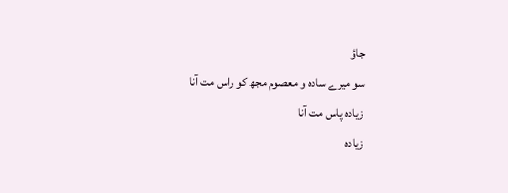جاؤ
سو میرے سادہ و معصوم مجھ کو راس مت آنا
زیادہ پاس مت آنا
زیادہ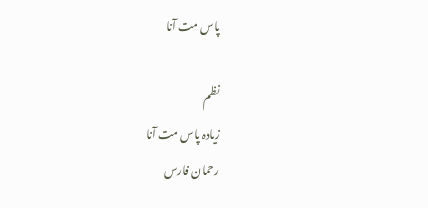پاس مت آنا

نظم
زیادہ پاس مت آنا
رحمان فارس